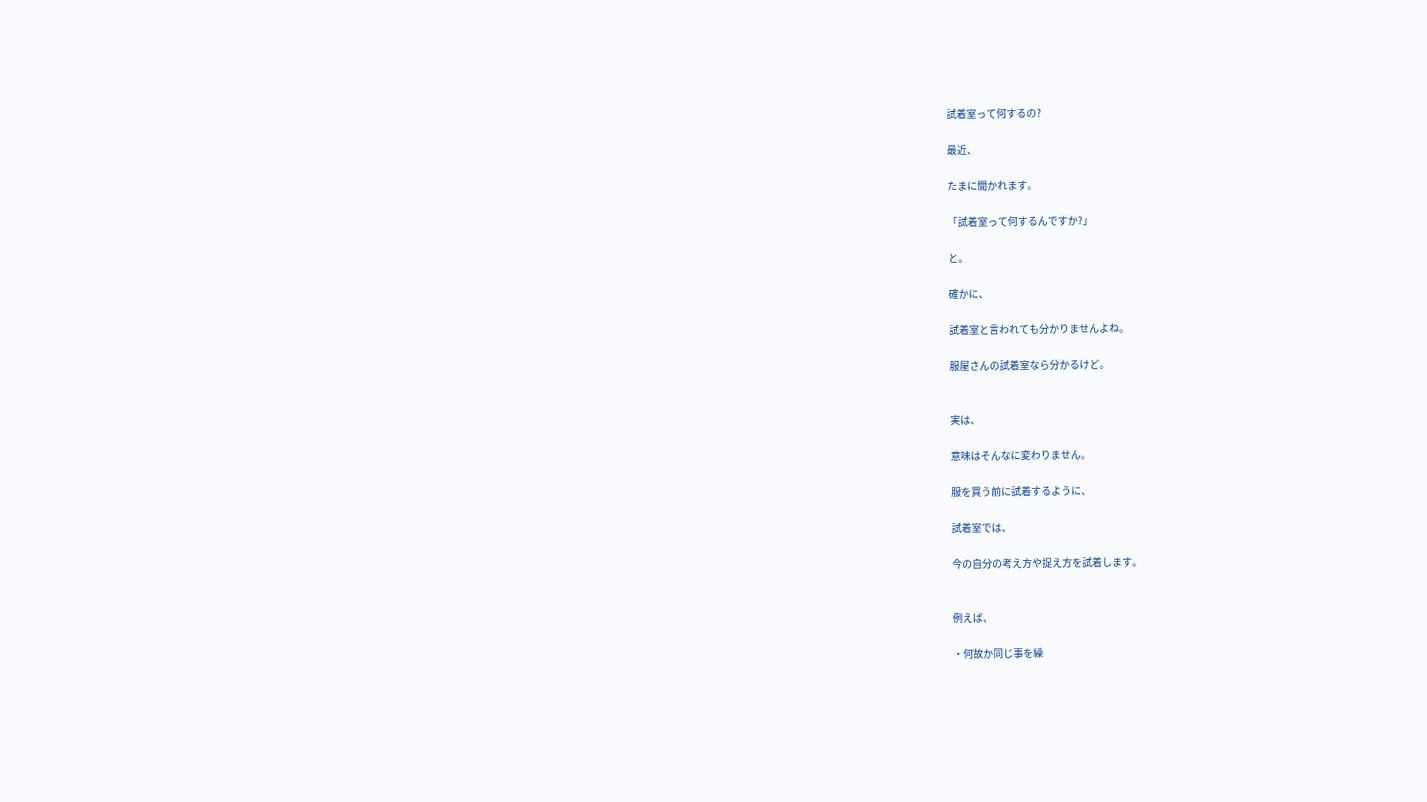試着室って何するの?

最近、

たまに聞かれます。

「試着室って何するんですか?」

と。

確かに、

試着室と言われても分かりませんよね。

服屋さんの試着室なら分かるけど。


実は、

意味はそんなに変わりません。

服を買う前に試着するように、

試着室では、

今の自分の考え方や捉え方を試着します。


例えば、

・何故か同じ事を繰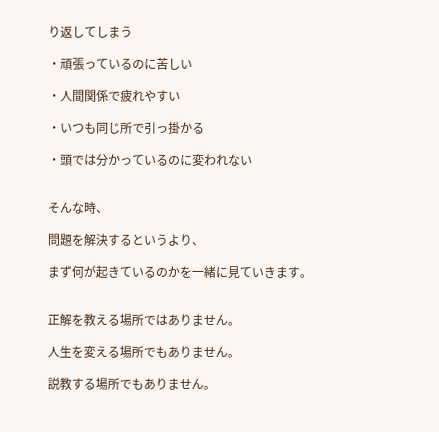り返してしまう

・頑張っているのに苦しい

・人間関係で疲れやすい

・いつも同じ所で引っ掛かる

・頭では分かっているのに変われない


そんな時、

問題を解決するというより、

まず何が起きているのかを一緒に見ていきます。


正解を教える場所ではありません。

人生を変える場所でもありません。

説教する場所でもありません。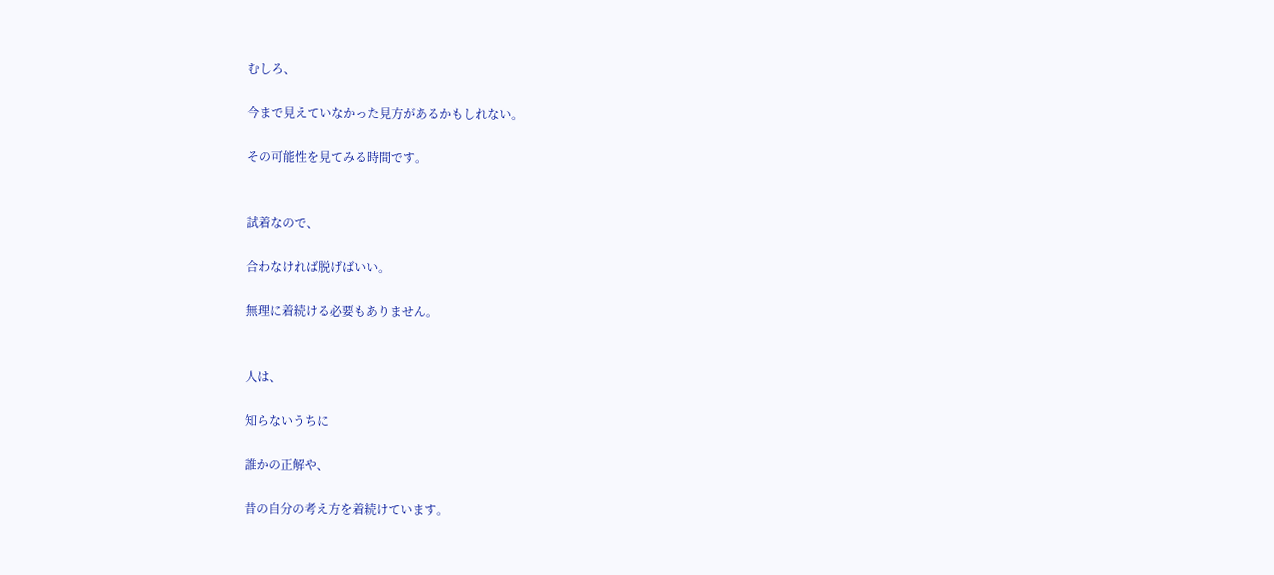むしろ、

今まで見えていなかった見方があるかもしれない。

その可能性を見てみる時間です。


試着なので、

合わなければ脱げばいい。

無理に着続ける必要もありません。


人は、

知らないうちに

誰かの正解や、

昔の自分の考え方を着続けています。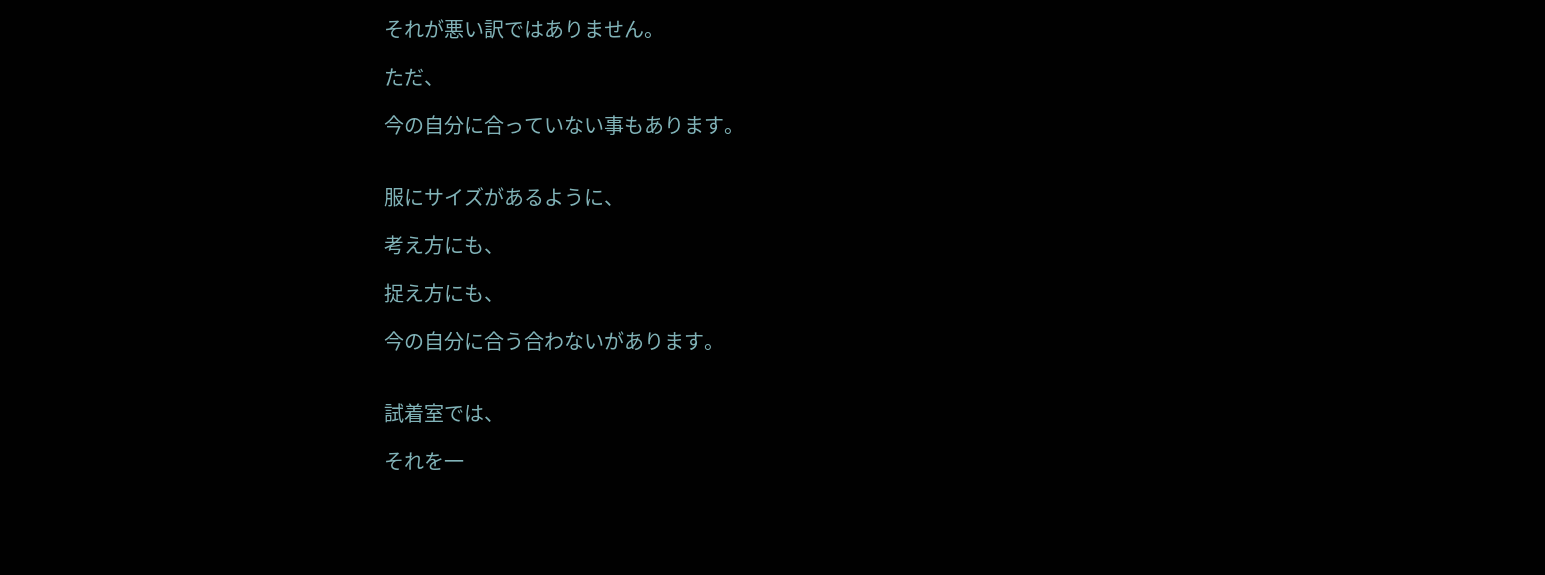それが悪い訳ではありません。

ただ、

今の自分に合っていない事もあります。


服にサイズがあるように、

考え方にも、

捉え方にも、

今の自分に合う合わないがあります。


試着室では、

それを一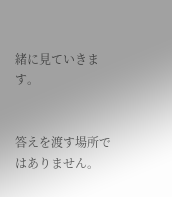緒に見ていきます。


答えを渡す場所ではありません。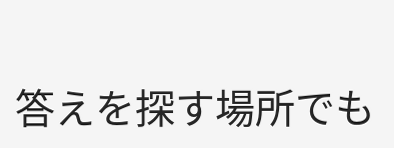答えを探す場所でも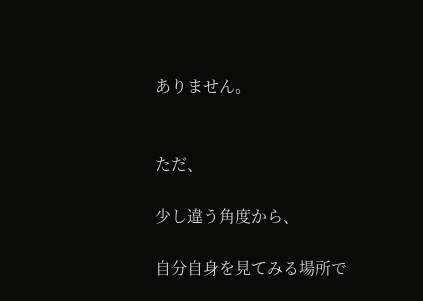ありません。


ただ、

少し違う角度から、

自分自身を見てみる場所で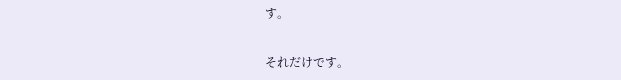す。


それだけです。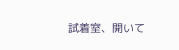試着室、開いて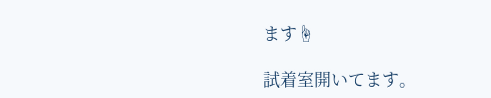ます☝

試着室開いてます。